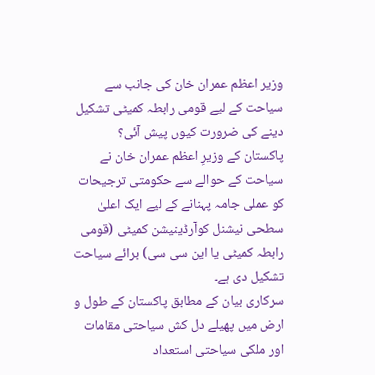وزیر اعظم عمران خان کی جانب سے سیاحت کے لیے قومی رابطہ کمیٹی تشکیل دینے کی ضرورت کیوں پیش آئی؟
پاکستان کے وزیرِ اعظم عمران خان نے سیاحت کے حوالے سے حکومتی ترجیحات کو عملی جامہ پہنانے کے لیے ایک اعلیٰ سطحی نیشنل کوآرڈینیشن کمیٹی (قومی رابطہ کمیٹی یا این سی سی) برائے سیاحت تشکیل دی ہے۔
سرکاری بیان کے مطابق پاکستان کے طول و ارض میں پھیلے دل کش سیاحتی مقامات اور ملکی سیاحتی استعداد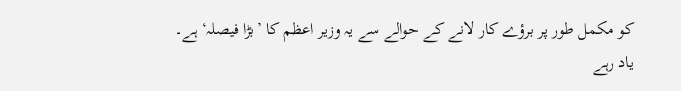کو مکمل طور پر برؤے کار لانے کے حوالے سے یہ وزیر اعظم کا ’بڑا فیصلہ‘ ہے۔
یاد رہے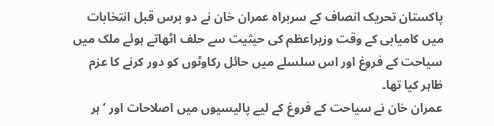پاکستان تحریک انصاف کے سربراہ عمران خان نے دو برس قبل انتخابات میں کامیابی کے وقت وزیراعظم کی حیثیت سے حلف اٹھاتے ہوئے ملک میں سیاحت کے فروغ اور اس سلسلے میں حائل رکاوٹوں کو دور کرنے کا عزم ظاہر کیا تھا۔
عمران خان نے سیاحت کے فروغ کے لیے پالیسیوں میں اصلاحات اور ’ہر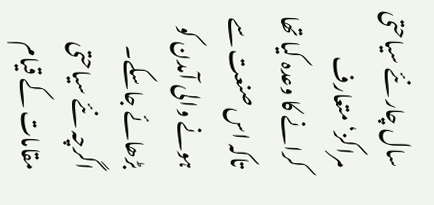سال چار نئے سیاحتی مراکز‘ متعارف کرانے کا وعدہ کیا تھا تاکہ اس صنعت سے ہونے والی آمدن کو بڑھائے جاسکے۔
اگرچہ نئے سیاحتی مقامات کے قیام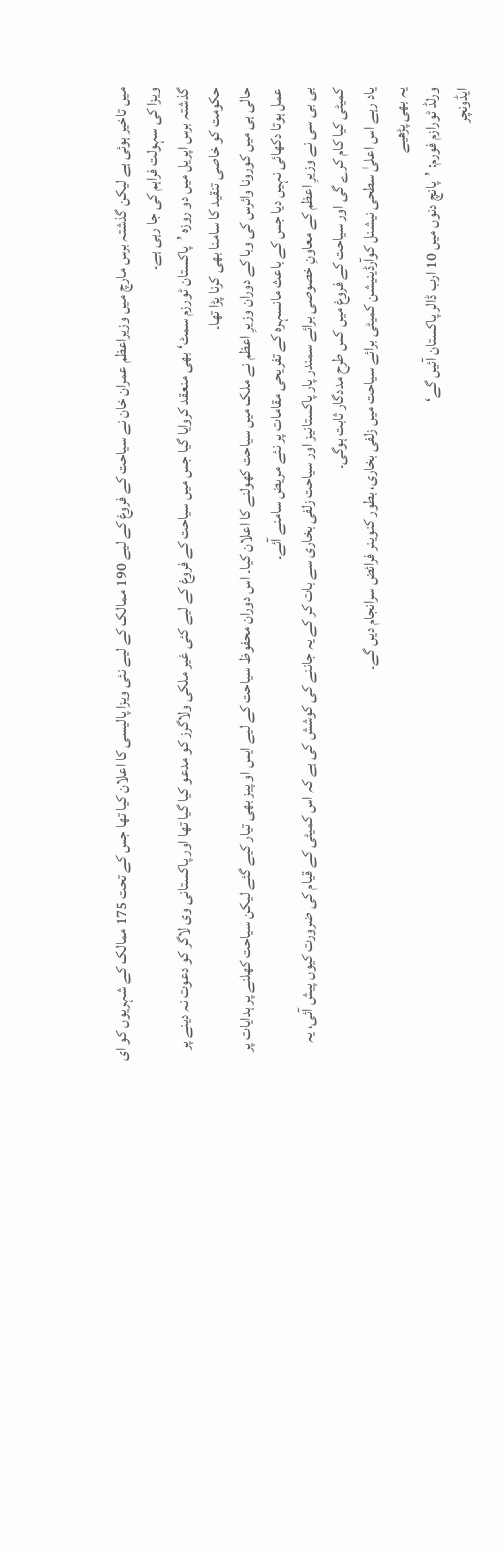میں تاخیر ہوئی ہے لیکن گذشتہ برس مارچ میں وزیراعظم عمران خان نے سیاحت کے فروغ کے لیے 190 ممالک کے لیے نئی ویزا پالیسی کا اعلان کیا تھا جس کے تحت 175 ممالک کے شہریوں کو ای ویزا کی سہولت فراہم کی جا رہی ہے۔
گذشتہ برس اپریل میں دو روزہ ’پاکستان ٹورزم سمٹ‘ بھی منعقد کروایا گیا جس میں سیاحت کے فروغ کے لیے کئی غیر ملکی ولاگرز کو مدعو کیا گیا تھا اور پاکستانی وی لاگر کو دعوت نہ دینے پر حکومت کو خاصی تنقید کا سامنا بھی کرنا پڑا تھا۔
حالی ہی میں کورونا وائرس کی وبا کے دوران وزیرِ اعظم نے ملک میں سیاحت کھولنے کا اعلان کیا۔ اس دوران محفوظ سیاحت کے لیے ایس او پیز بھی تیار کیے گئے لیکن سیاحت کھلنے پر ہدایات پر عمل ہوتا دکھائی نہیں دیا جس کے باعث مانسہرہ کے تفریحی مقامات پر نئے مریض سامنے آئے۔
بی بی سی نے وزیرِ اعظم کے معاونِ خصوصی برائے سمندر پار پاکستانیز اور سیاحت زلفی بخاری سے بات کر کے یہ جاننے کی کوشش کی ہے کہ اس کمیٹی کے قیام کی ضرورت کیوں پیش آئی، یہ کمیٹی کیا کام کرے گی اور سیاحت کے فروغ میں کس طرح مددگار ثابت ہوگی۔
یاد رہے اس اعلیٰ سطحی نیشنل کوآرڈینیشن کمیٹی برائے سیاحت میں زلفی بخاری، بطور کنوینر فرائض سرانجام دیں گے۔
یہ بھی پڑھیے
ورلڈ ٹورازم فورم: ’پانچ دنوں میں 10 ارب ڈالر پاکستان آئیں گے‘
ایڈونچر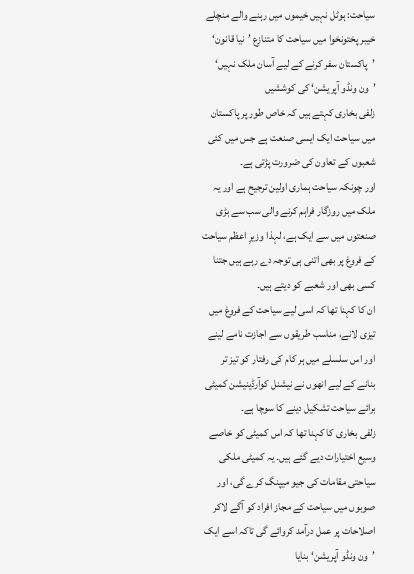سیاحت: ہوٹل نہیں خیموں میں رہنے والے منچلے
خیبر پختونخوا میں سیاحت کا متنازع ’نیا قانون‘
’پاکستان سفر کرنے کے لیے آسان ملک نہیں‘
’ون ونڈو آپریشن‘ کی کوششیں
زلفی بخاری کہتے ہیں کہ خاص طور پر پاکستان میں سیاحت ایک ایسی صنعت ہے جس میں کئی شعبوں کے تعاون کی ضرورت پڑتی ہے۔
اور چونکہ سیاحت ہماری اولین ترجیح ہے اور یہ ملک میں روزگار فراہم کرنے والی سب سے بڑی صنعتوں میں سے ایک ہے، لہذا وزیرِ اعظم سیاحت کے فروغ پر بھی اتنی ہی توجہ دے رہے ہیں جتنا کسی بھی اور شعبے کو دیتے ہیں۔
ان کا کہنا تھا کہ اسی لیے سیاحت کے فروغ میں تیزی لانے، مناسب طریقوں سے اجازت نامے لینے اور اس سلسلے میں ہر کام کی رفتار کو تیز تر بنانے کے لیے انھوں نے نیشنل کوآرڈینیشن کمیٹی برائے سیاحت تشکیل دینے کا سوچا ہے۔
زلفی بخاری کا کہنا تھا کہ اس کمیٹی کو خاصے وسیع اختیارات دیے گئے ہیں۔ یہ کمیٹی ملکی سیاحتی مقامات کی جیو میپنگ کرے گی، اور صوبوں میں سیاحت کے مجاز افراد کو آگے لاکر اصلاحات پر عمل درآمد کروائے گی تاکہ اسے ایک ’ون ونڈو آپریشن‘ بنایا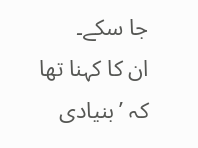جا سکے۔
ان کا کہنا تھا کہ ’بنیادی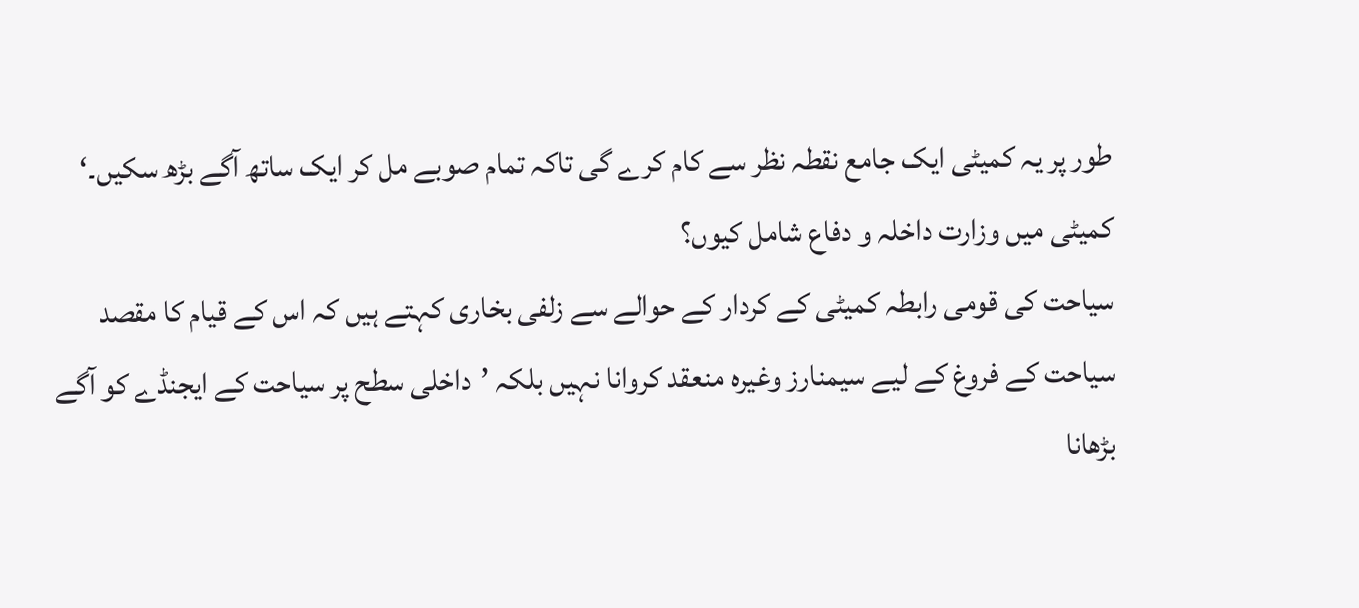طور پر یہ کمیٹی ایک جامع نقطہ نظر سے کام کرے گی تاکہ تمام صوبے مل کر ایک ساتھ آگے بڑھ سکیں۔‘
کمیٹی میں وزارت داخلہ و دفاع شامل کیوں؟
سیاحت کی قومی رابطہ کمیٹی کے کردار کے حوالے سے زلفی بخاری کہتے ہیں کہ اس کے قیام کا مقصد سیاحت کے فروغ کے لیے سیمنارز وغیرہ منعقد کروانا نہیں بلکہ ’داخلی سطح پر سیاحت کے ایجنڈے کو آگے بڑھانا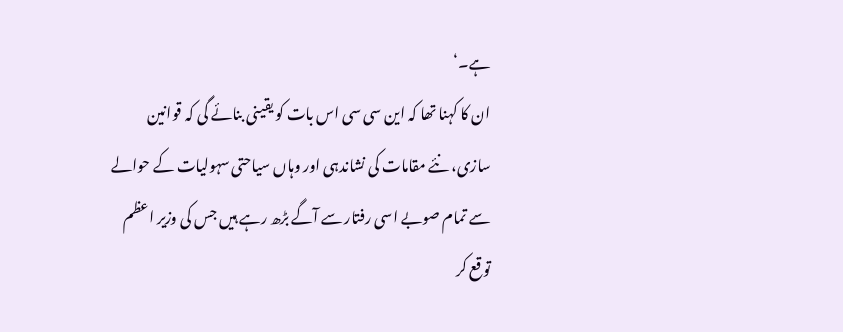ہے۔‘
ان کا کہنا تھا کہ این سی سی اس بات کو یقینی بنائے گی کہ قوانین سازی، نئے مقامات کی نشاندہی اور وہاں سیاحتی سہولیات کے حوالے سے تمام صوبے اسی رفتار سے آگے بڑھ رہے ہیں جس کی وزیر اعظم توقع کر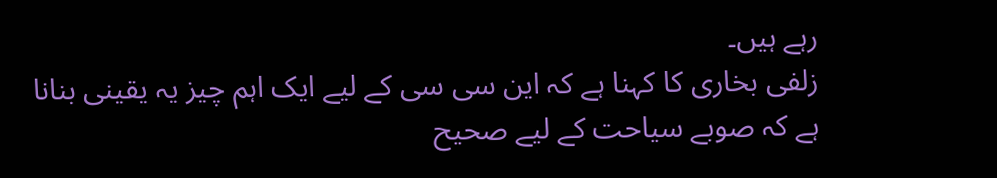رہے ہیں۔
زلفی بخاری کا کہنا ہے کہ این سی سی کے لیے ایک اہم چیز یہ یقینی بنانا ہے کہ صوبے سیاحت کے لیے صحیح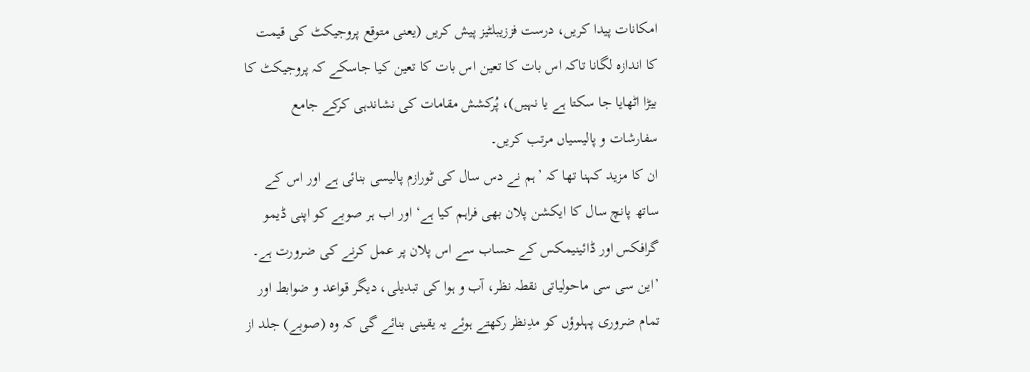امکانات پیدا کریں، درست فززیبلٹیز پیش کریں (یعنی متوقع پروجیکٹ کی قیمت کا اندازہ لگانا تاکہ اس بات کا تعین اس بات کا تعین کیا جاسکے کہ پروجیکٹ کا بیڑا اٹھایا جا سکتا ہے یا نہیں)، پُرکشش مقامات کی نشاندہی کرکے جامع سفارشات و پالیسیاں مرتب کریں۔
ان کا مزید کہنا تھا کہ ’ہم نے دس سال کی ٹورازم پالیسی بنائی ہے اور اس کے ساتھ پانچ سال کا ایکشن پلان بھی فراہم کیا ہے‘ اور اب ہر صوبے کو اپنی ڈیمو گرافکس اور ڈائینیمکس کے حساب سے اس پلان پر عمل کرنے کی ضرورت ہے۔
’این سی سی ماحولیاتی نقطہ نظر، آب و ہوا کی تبدیلی، دیگر قواعد و ضوابط اور تمام ضروری پہلوؤں کو مدِنظر رکھتے ہوئے یہ یقینی بنائے گی کہ وہ (صوبے) جلد از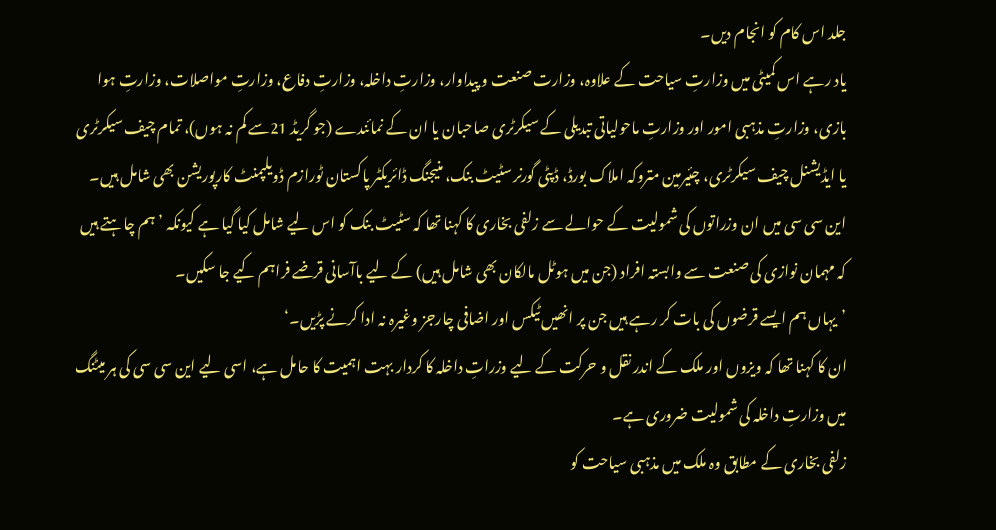جلد اس کام کو انجام دیں۔
یاد رہے اس کمیٹی میں وزارتِ سیاحت کے علاوہ، وزارت صنعت و پیداوار، وزارتِ داخلہ، وزارتِ دفاع، وزارتِ مواصلات، وزارتِ ہوا بازی، وزارتِ مذہبی امور اور وزارتِ ماحولیاتی تبدیلی کے سیکرٹری صاحبان یا ان کے نمائندے (جو گریڈ 21سے کم نہ ہوں)، تمام چیف سیکرٹری یا ایڈیشنل چیف سیکرٹری، چئیرمین متروکہ املاک بورڈ، ڈپٹی گورنر سٹیٹ بنک، منیجنگ ڈائریکٹر پاکستان ٹورازم ڈویلپمنٹ کارپوریشن بھی شامل ہیں۔
این سی سی میں ان وزراتوں کی شمولیت کے حوالے سے زلفی بخاری کا کہنا تھا کہ سٹیٹ بنک کو اس لیے شامل کیا گیا ہے کیونکہ ’ہم چاہتے ہیں کہ مہمان نوازی کی صنعت سے وابستہ افراد (جن میں ہوٹل مالکان بھی شامل ہیں) کے لیے باآسانی قرضے فراہم کیے جا سکیں۔
’یہاں ہم ایسے قرضوں کی بات کر رہے ہیں جن پر انھیں ٹیکس اور اضافی چارجز وغیرہ نہ ادا کرنے پڑیں۔‘
ان کا کہنا تھا کہ ویزوں اور ملک کے اندر نقل و حرکت کے لیے وزراتِ داخلہ کا کردار بہت اہمیت کا حامل ہے، اسی لیے این سی سی کی ہر میٹنگ میں وزارتِ داخلہ کی شمولیت ضروری ہے۔
زلفی بخاری کے مطابق وہ ملک میں مذہبی سیاحت کو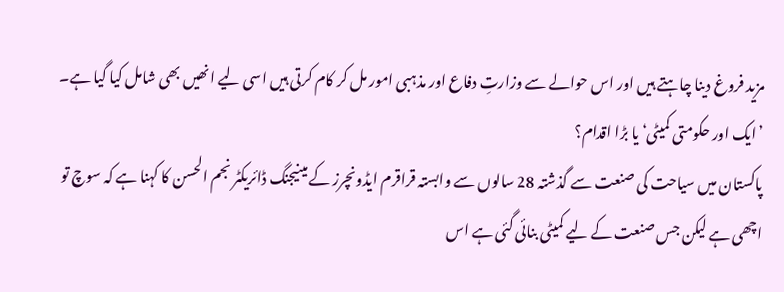مزید فروغ دینا چاہتے ہیں اور اس حوالے سے وزارتِ دفاع اور مذہبی امور مل کر کام کرتی ہیں اسی لیے انھیں بھی شامل کیا گیا ہے۔
’ایک اور حکومتی کمیٹی‘ یا بڑا اقدام؟
پاکستان میں سیاحت کی صنعت سے گذشتہ 28 سالوں سے وابستہ قراقرم ایڈونچرز کے مینیجنگ ڈائریکٹر نجم الحسن کا کہنا ہے کہ سوچ تو اچھی ہے لیکن جس صنعت کے لیے کمیٹی بنائی گئی ہے اس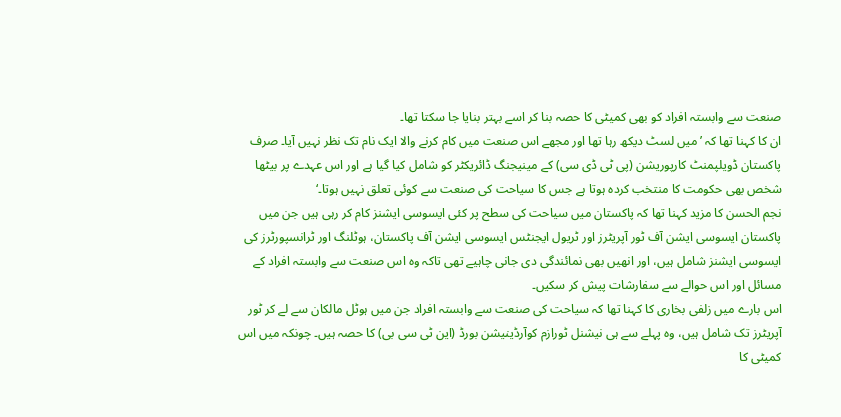صنعت سے وابستہ افراد کو بھی کمیٹی کا حصہ بنا کر اسے بہتر بنایا جا سکتا تھا۔
ان کا کہنا تھا کہ ’میں لسٹ دیکھ رہا تھا اور مجھے اس صنعت میں کام کرنے والا ایک نام تک نظر نہیں آیا۔ صرف پاکستان ڈویلپمنٹ کارپوریشن (پی ٹی ڈی سی) کے مینیجنگ ڈائریکٹر کو شامل کیا گیا ہے اور اس عہدے پر بیٹھا شخص بھی حکومت کا منتخب کردہ ہوتا ہے جس کا سیاحت کی صنعت سے کوئی تعلق نہیں ہوتا۔‘
نجم الحسن کا مزید کہنا تھا کہ پاکستان میں سیاحت کی سطح پر کئی ایسوسی ایشنز کام کر رہی ہیں جن میں پاکستان ایسوسی ایشن آف ٹور آپریٹرز اور ٹریول ایجنٹس ایسوسی ایشن آف پاکستان، ہوٹلنگ اور ٹرانسپورٹرز کی ایسوسی ایشنز شامل ہیں، اور انھیں بھی نمائندگی دی جانی چاہیے تھی تاکہ وہ اس صنعت سے وابستہ افراد کے مسائل اور اس حوالے سے سفارشات پیش کر سکیں۔
اس بارے میں زلفی بخاری کا کہنا تھا کہ سیاحت کی صنعت سے وابستہ افراد جن میں ہوٹل مالکان سے لے کر ٹور آپریٹرز تک شامل ہیں، وہ پہلے سے ہی نیشنل ٹورازم کوآرڈینیشن بورڈ (این ٹی سی بی) کا حصہ ہیں۔ چونکہ میں اس کمیٹی کا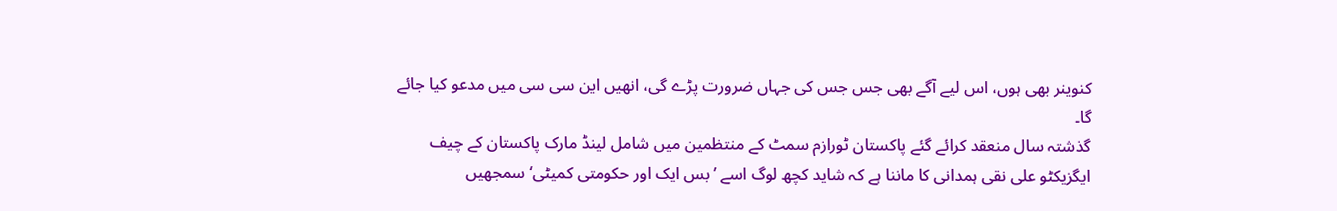کنوینر بھی ہوں، اس لیے آگے بھی جس جس کی جہاں ضرورت پڑے گی، انھیں این سی سی میں مدعو کیا جائے گا۔
گذشتہ سال منعقد کرائے گئے پاکستان ٹورازم سمٹ کے منتظمین میں شامل لینڈ مارک پاکستان کے چیف ایگزیکٹو علی نقی ہمدانی کا ماننا ہے کہ شاید کچھ لوگ اسے ’بس ایک اور حکومتی کمیٹی‘ سمجھیں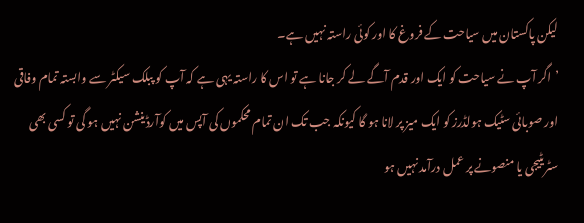لیکن پاکستان میں سیاحت کے فروغ کا اور کوئی راستہ نہیں ہے۔
’اگر آپ نے سیاحت کو ایک اور قدم آگے لے کر جانا ہے تو اس کا راستہ یہی ہے کہ آپ کو پبلک سیکٹر سے وابستہ تمام وفاقی اور صوبائی سٹیک ہولڈرز کو ایک میز پر لانا ہو گا کیونکہ جب تک ان تمام محکموں کی آپس میں کوآرڈینشن نہیں ہو گی تو کسی بھی سٹریٹیجی یا منصونے پر عمل درآمد نہیں ہو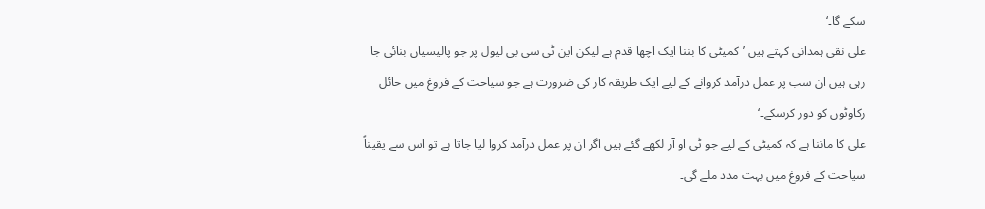سکے گا۔‘
علی نقی ہمدانی کہتے ہیں ’کمیٹی کا بننا ایک اچھا قدم ہے لیکن این ٹی سی بی لیول پر جو پالیسیاں بنائی جا رہی ہیں ان سب پر عمل درآمد کروانے کے لیے ایک طریقہ کار کی ضرورت ہے جو سیاحت کے فروغ میں حائل رکاوٹوں کو دور کرسکے۔‘
علی کا ماننا ہے کہ کمیٹی کے لیے جو ٹی او آر لکھے گئے ہیں اگر ان پر عمل درآمد کروا لیا جاتا ہے تو اس سے یقیناً سیاحت کے فروغ میں بہت مدد ملے گی۔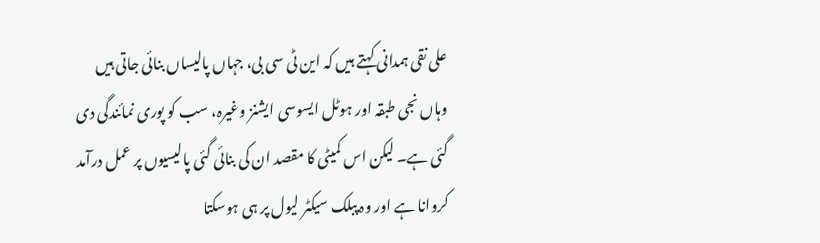علی نقی ہمدانی کہتے ہیں کہ این ٹی سی بی، جہاں پالیساں بنائی جاتی ہیں وہاں نجی طبقہ اور ہوٹل ایسوسی ایشنز وغیرہ، سب کو پوری نمائندگی دی گئی ہے۔ لیکن اس کمیٹی کا مقصد ان کی بنائی گئی پالیسیوں پر عمل درآمد کروانا ہے اور وہ پبلک سیکٹر لیول پر ہی ہوسکتا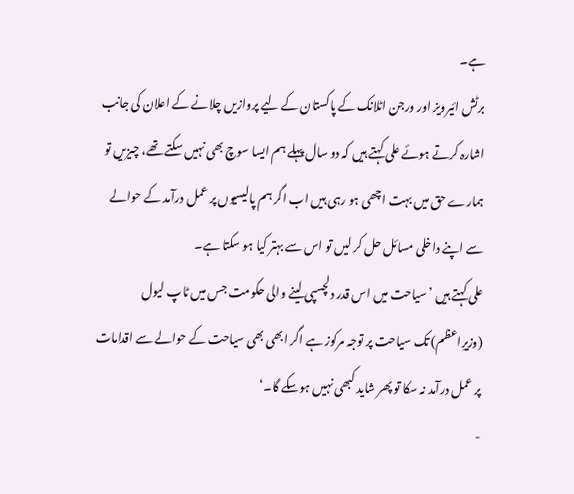ہے۔
برٹش ائیرویز اور ورجن اٹلانک کے پاکستان کے لیے پروازیں چلانے کے اعلان کی جانب اشارہ کرتے ہوئے علی کہتے ہیں کہ دو سال پہلے ہم ایسا سوچ بھی نہیں سکتے تھے، چیزیں تو ہمارے حق میں بہت اچھی ہو رہی ہیں اب اگر ہم پالیسیوں پر عمل درآمد کے حوالے سے اپنے داخلی مسائل حل کر لیں تو اس سے بہتر کیا ہو سکتا ہے۔
علی کہتے ہیں ’سیاحت میں اس قدر دلچسپی لینے والی حکومت جس میں ٹاپ لیول (وزیرِاعظم) تک سیاحت پر توجہ مرکوز ہے اگر ابھی بھی سیاحت کے حوالے سے اقدامات پر عمل درآمد نہ سکا تو پھر شاید کبھی نہیں ہوسکے گا۔‘
-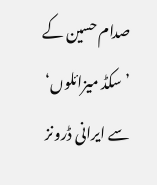صدام حسین کے ’سکڈ میزائلوں‘ سے ایرانی ڈرونز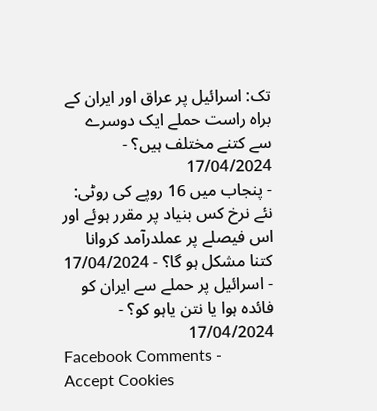تک: اسرائیل پر عراق اور ایران کے براہ راست حملے ایک دوسرے سے کتنے مختلف ہیں؟ - 17/04/2024
- پنجاب میں 16 روپے کی روٹی: نئے نرخ کس بنیاد پر مقرر ہوئے اور اس فیصلے پر عملدرآمد کروانا کتنا مشکل ہو گا؟ - 17/04/2024
- اسرائیل پر حملے سے ایران کو فائدہ ہوا یا نتن یاہو کو؟ - 17/04/2024
Facebook Comments - Accept Cookies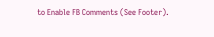to Enable FB Comments (See Footer).